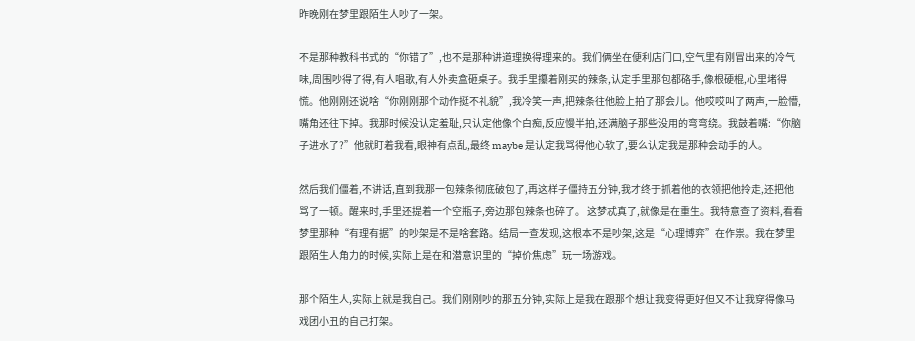昨晚刚在梦里跟陌生人吵了一架。

不是那种教科书式的“你错了”,也不是那种讲道理换得理来的。我们俩坐在便利店门口,空气里有刚冒出来的冷气味,周围吵得了得,有人唱歌,有人外卖盒砸桌子。我手里攥着刚买的辣条,认定手里那包都硌手,像根硬棍,心里堵得慌。他刚刚还说啥“你刚刚那个动作挺不礼貌”,我冷笑一声,把辣条往他脸上拍了那会儿。他哎哎叫了两声,一脸懵,嘴角还往下掉。我那时候没认定羞耻,只认定他像个白痴,反应慢半拍,还满脑子那些没用的弯弯绕。我鼓着嘴:“你脑子进水了?”他就盯着我看,眼神有点乱,最终 maybe 是认定我骂得他心软了,要么认定我是那种会动手的人。

然后我们僵着,不讲话,直到我那一包辣条彻底破包了,再这样子僵持五分钟,我才终于抓着他的衣领把他拎走,还把他骂了一顿。醒来时,手里还提着一个空瓶子,旁边那包辣条也碎了。 这梦忒真了,就像是在重生。我特意查了资料,看看梦里那种“有理有据”的吵架是不是啥套路。结局一查发现,这根本不是吵架,这是“心理博弈”在作祟。我在梦里跟陌生人角力的时候,实际上是在和潜意识里的“掉价焦虑”玩一场游戏。

那个陌生人,实际上就是我自己。我们刚刚吵的那五分钟,实际上是我在跟那个想让我变得更好但又不让我穿得像马戏团小丑的自己打架。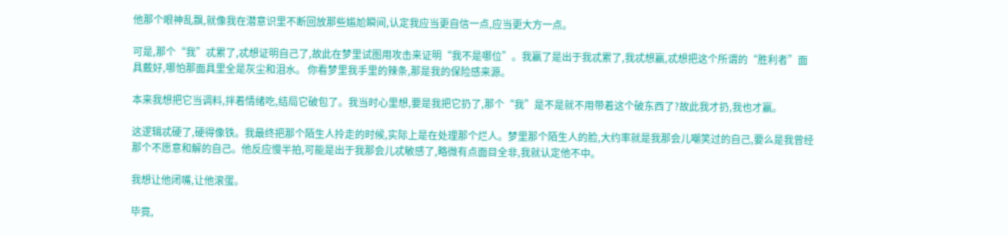他那个眼神乱飘,就像我在潜意识里不断回放那些尴尬瞬间,认定我应当更自信一点,应当更大方一点。

可是,那个“我”忒累了,忒想证明自己了,故此在梦里试图用攻击来证明“我不是哪位”。我赢了是出于我忒累了,我忒想赢,忒想把这个所谓的“胜利者”面具戴好,哪怕那面具里全是灰尘和泪水。 你看梦里我手里的辣条,那是我的保险感来源。

本来我想把它当调料,拌着情绪吃,结局它破包了。我当时心里想,要是我把它扔了,那个“我”是不是就不用带着这个破东西了?故此我才扔,我也才赢。

这逻辑忒硬了,硬得像铁。我最终把那个陌生人拎走的时候,实际上是在处理那个烂人。梦里那个陌生人的脸,大约率就是我那会儿嘲笑过的自己,要么是我曾经那个不愿意和解的自己。他反应慢半拍,可能是出于我那会儿忒敏感了,略微有点面目全非,我就认定他不中。

我想让他闭嘴,让他滚蛋。

毕竟,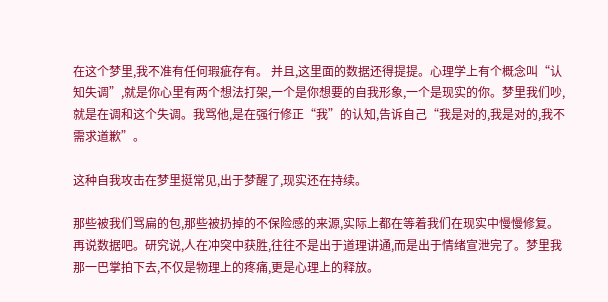在这个梦里,我不准有任何瑕疵存有。 并且,这里面的数据还得提提。心理学上有个概念叫“认知失调”,就是你心里有两个想法打架,一个是你想要的自我形象,一个是现实的你。梦里我们吵,就是在调和这个失调。我骂他,是在强行修正“我”的认知,告诉自己“我是对的,我是对的,我不需求道歉”。

这种自我攻击在梦里挺常见,出于梦醒了,现实还在持续。

那些被我们骂扁的包,那些被扔掉的不保险感的来源,实际上都在等着我们在现实中慢慢修复。 再说数据吧。研究说,人在冲突中获胜,往往不是出于道理讲通,而是出于情绪宣泄完了。梦里我那一巴掌拍下去,不仅是物理上的疼痛,更是心理上的释放。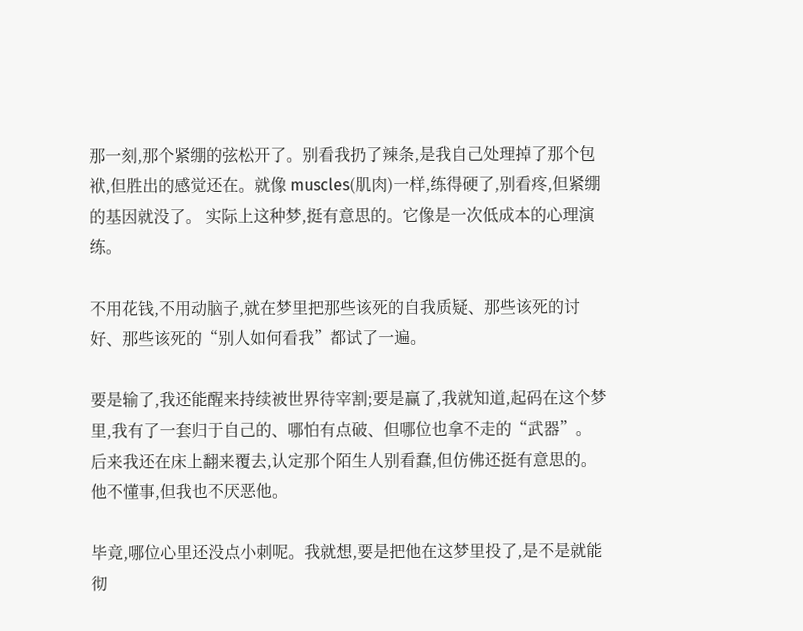那一刻,那个紧绷的弦松开了。别看我扔了辣条,是我自己处理掉了那个包袱,但胜出的感觉还在。就像 muscles(肌肉)一样,练得硬了,别看疼,但紧绷的基因就没了。 实际上这种梦,挺有意思的。它像是一次低成本的心理演练。

不用花钱,不用动脑子,就在梦里把那些该死的自我质疑、那些该死的讨好、那些该死的“别人如何看我”都试了一遍。

要是输了,我还能醒来持续被世界待宰割;要是赢了,我就知道,起码在这个梦里,我有了一套归于自己的、哪怕有点破、但哪位也拿不走的“武器”。 后来我还在床上翻来覆去,认定那个陌生人别看蠢,但仿佛还挺有意思的。他不懂事,但我也不厌恶他。

毕竟,哪位心里还没点小刺呢。我就想,要是把他在这梦里投了,是不是就能彻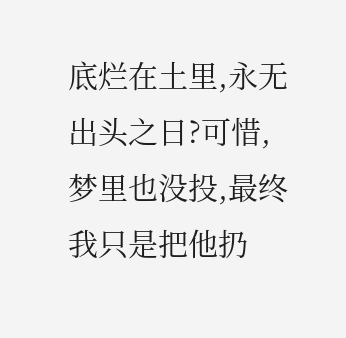底烂在土里,永无出头之日?可惜,梦里也没投,最终我只是把他扔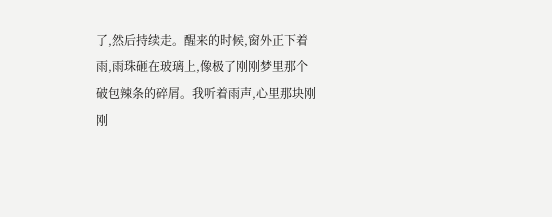了,然后持续走。醒来的时候,窗外正下着雨,雨珠砸在玻璃上,像极了刚刚梦里那个破包辣条的碎屑。我听着雨声,心里那块刚刚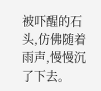被吓醒的石头,仿佛随着雨声,慢慢沉了下去。